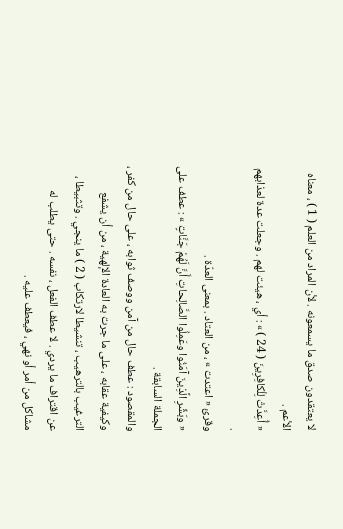لا يعتقدون صدق ما يسمعونه . لأن المراد من العلم ( 1 ) ، معناه الأعم .
« أُعِدَّتْ لِلْكافِرِينَ ( 24 ) » : أي ، هيئت لهم . وجعلت عدة لعذابهم .
وقرئ « اعتدت » ، من العتاد . بمعنى العدّة .
« وبَشِّرِ الَّذِينَ آمَنُوا وعَمِلُوا الصَّالِحاتِ أَنَّ لَهُمْ جَنَّاتٍ » : عطف على الجملة السابقة .
والمقصود : عطف حال من آمن ووصف ثوابه ، على حال من كفر ، وكيفية عقابه ، على ما جرت به العادة الإلهية ، من أن يشفع الترغيب بالترهيب ، تنشيطا لارتكاب ( 2 ) ما ينجي . وتثبيطا ، عن اقتراف ما يردي . لا عطف الفعل ، نفسه . حتى يطلب له مشاكل من أمر أو نهي ، فيعطف عليه .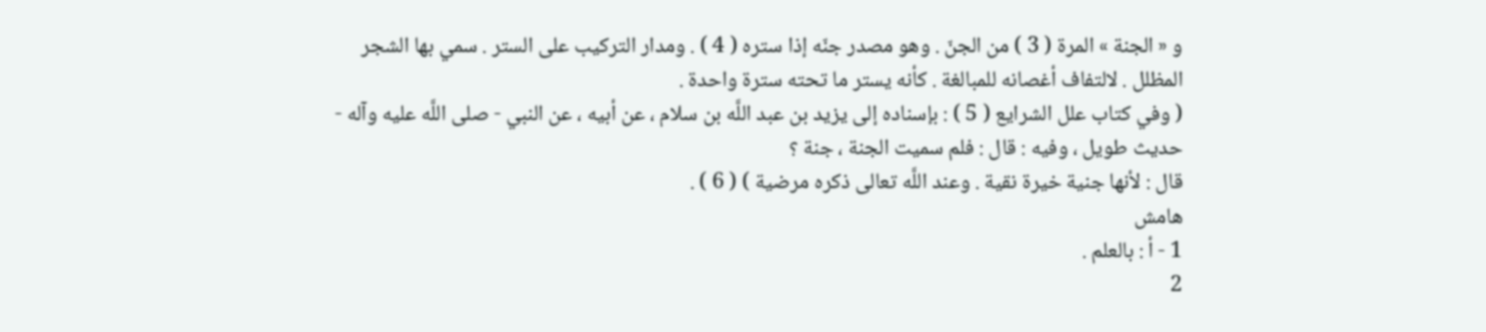و « الجنة » المرة ( 3 ) من الجنّ . وهو مصدر جنّه إذا ستره ( 4 ) . ومدار التركيب على الستر . سمي بها الشجر المظلل . لالتفاف أغصانه للمبالغة . كأنه يستر ما تحته سترة واحدة .
( وفي كتاب علل الشرايع ( 5 ) : بإسناده إلى يزيد بن عبد اللَّه بن سلام ، عن أبيه ، عن النبي - صلى اللَّه عليه وآله - حديث طويل ، وفيه : قال : فلم سميت الجنة ، جنة ؟
قال : لأنها جنية خيرة نقية . وعند اللَّه تعالى ذكره مرضية ) ( 6 ) .
هامش
1 - أ : بالعلم .
2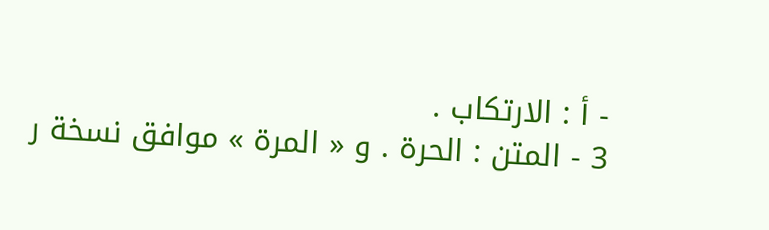- أ : الارتكاب .
3 - المتن : الحرة . و « المرة » موافق نسخة ر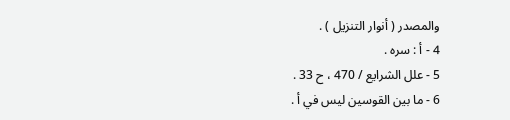والمصدر ( أنوار التنزيل ) .
4 - أ : سره .
5 - علل الشرايع / 470 ، ح 33 .
6 - ما بين القوسين ليس في أ .